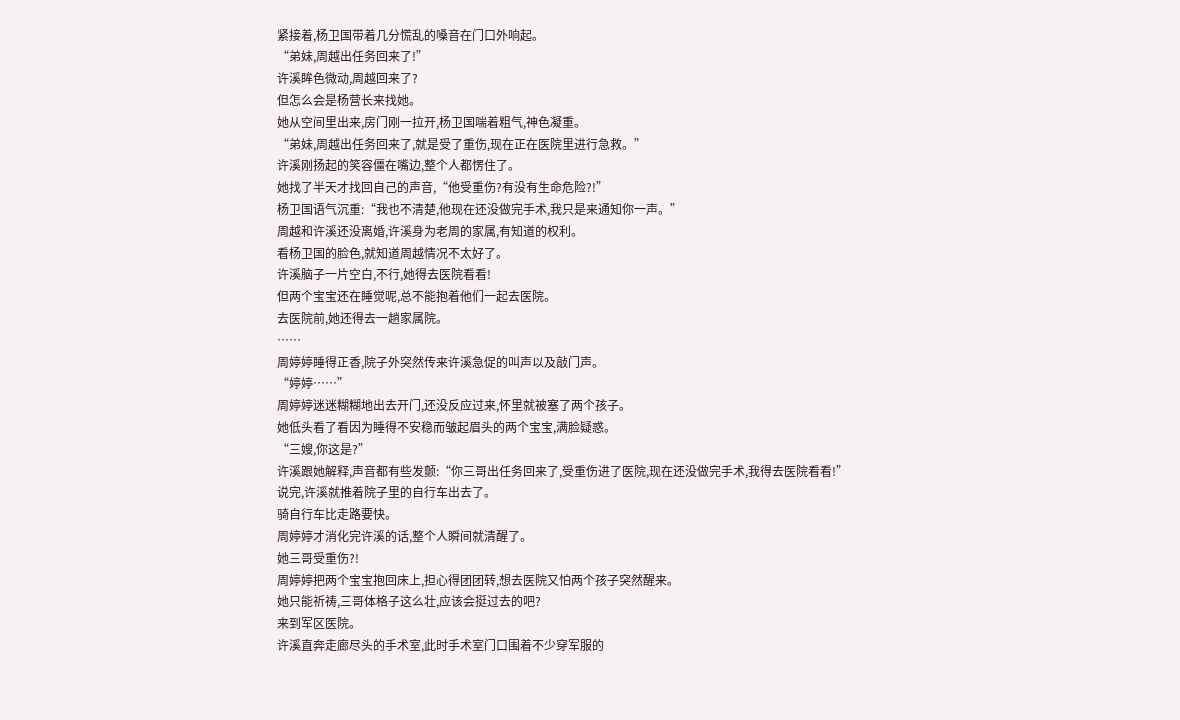紧接着,杨卫国带着几分慌乱的嗓音在门口外响起。
“弟妹,周越出任务回来了!”
许溪眸色微动,周越回来了?
但怎么会是杨营长来找她。
她从空间里出来,房门刚一拉开,杨卫国喘着粗气,神色凝重。
“弟妹,周越出任务回来了,就是受了重伤,现在正在医院里进行急救。”
许溪刚扬起的笑容僵在嘴边,整个人都愣住了。
她找了半天才找回自己的声音,“他受重伤?有没有生命危险?!”
杨卫国语气沉重:“我也不清楚,他现在还没做完手术,我只是来通知你一声。”
周越和许溪还没离婚,许溪身为老周的家属,有知道的权利。
看杨卫国的脸色,就知道周越情况不太好了。
许溪脑子一片空白,不行,她得去医院看看!
但两个宝宝还在睡觉呢,总不能抱着他们一起去医院。
去医院前,她还得去一趟家属院。
……
周婷婷睡得正香,院子外突然传来许溪急促的叫声以及敲门声。
“婷婷……”
周婷婷迷迷糊糊地出去开门,还没反应过来,怀里就被塞了两个孩子。
她低头看了看因为睡得不安稳而皱起眉头的两个宝宝,满脸疑惑。
“三嫂,你这是?”
许溪跟她解释,声音都有些发颤:“你三哥出任务回来了,受重伤进了医院,现在还没做完手术,我得去医院看看!”
说完,许溪就推着院子里的自行车出去了。
骑自行车比走路要快。
周婷婷才消化完许溪的话,整个人瞬间就清醒了。
她三哥受重伤?!
周婷婷把两个宝宝抱回床上,担心得团团转,想去医院又怕两个孩子突然醒来。
她只能祈祷,三哥体格子这么壮,应该会挺过去的吧?
来到军区医院。
许溪直奔走廊尽头的手术室,此时手术室门口围着不少穿军服的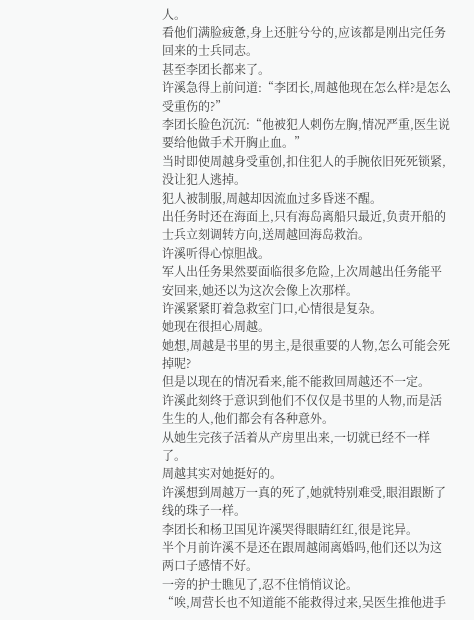人。
看他们满脸疲惫,身上还脏兮兮的,应该都是刚出完任务回来的士兵同志。
甚至李团长都来了。
许溪急得上前问道:“李团长,周越他现在怎么样?是怎么受重伤的?”
李团长脸色沉沉:“他被犯人刺伤左胸,情况严重,医生说要给他做手术开胸止血。”
当时即使周越身受重创,扣住犯人的手腕依旧死死锁紧,没让犯人逃掉。
犯人被制服,周越却因流血过多昏迷不醒。
出任务时还在海面上,只有海岛离船只最近,负责开船的士兵立刻调转方向,送周越回海岛救治。
许溪听得心惊胆战。
军人出任务果然要面临很多危险,上次周越出任务能平安回来,她还以为这次会像上次那样。
许溪紧紧盯着急救室门口,心情很是复杂。
她现在很担心周越。
她想,周越是书里的男主,是很重要的人物,怎么可能会死掉呢?
但是以现在的情况看来,能不能救回周越还不一定。
许溪此刻终于意识到他们不仅仅是书里的人物,而是活生生的人,他们都会有各种意外。
从她生完孩子活着从产房里出来,一切就已经不一样了。
周越其实对她挺好的。
许溪想到周越万一真的死了,她就特别难受,眼泪跟断了线的珠子一样。
李团长和杨卫国见许溪哭得眼睛红红,很是诧异。
半个月前许溪不是还在跟周越闹离婚吗,他们还以为这两口子感情不好。
一旁的护士瞧见了,忍不住悄悄议论。
“唉,周营长也不知道能不能救得过来,吴医生推他进手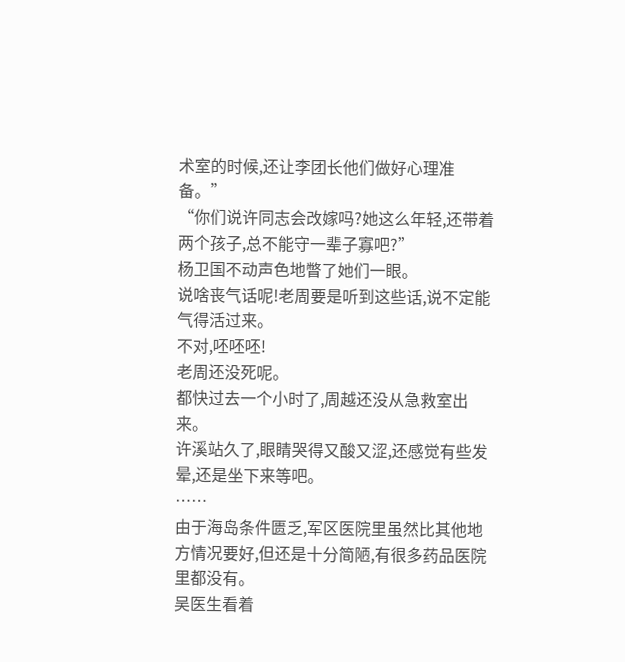术室的时候,还让李团长他们做好心理准备。”
“你们说许同志会改嫁吗?她这么年轻,还带着两个孩子,总不能守一辈子寡吧?”
杨卫国不动声色地瞥了她们一眼。
说啥丧气话呢!老周要是听到这些话,说不定能气得活过来。
不对,呸呸呸!
老周还没死呢。
都快过去一个小时了,周越还没从急救室出来。
许溪站久了,眼睛哭得又酸又涩,还感觉有些发晕,还是坐下来等吧。
……
由于海岛条件匮乏,军区医院里虽然比其他地方情况要好,但还是十分简陋,有很多药品医院里都没有。
吴医生看着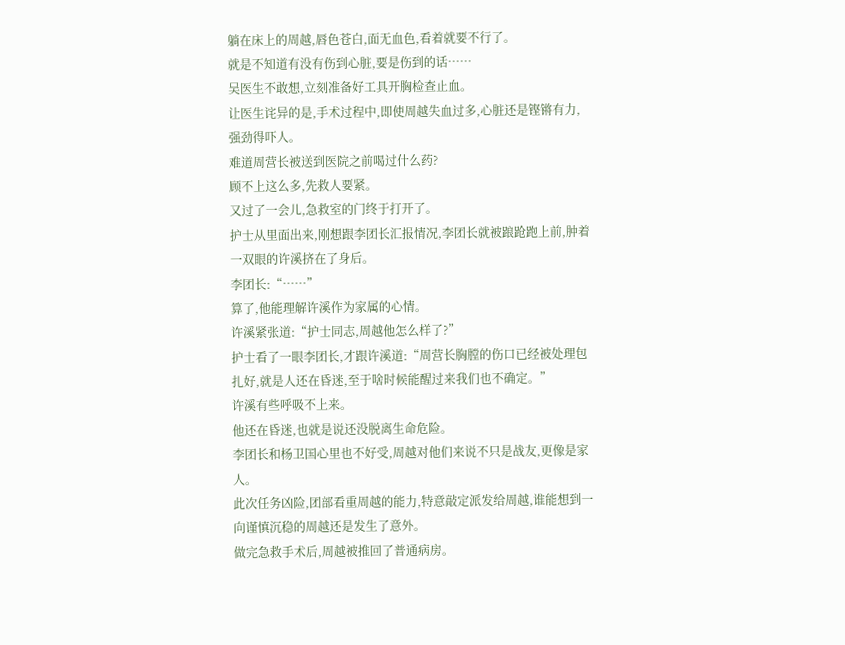躺在床上的周越,唇色苍白,面无血色,看着就要不行了。
就是不知道有没有伤到心脏,要是伤到的话……
吴医生不敢想,立刻准备好工具开胸检查止血。
让医生诧异的是,手术过程中,即使周越失血过多,心脏还是铿锵有力,强劲得吓人。
难道周营长被送到医院之前喝过什么药?
顾不上这么多,先救人要紧。
又过了一会儿,急救室的门终于打开了。
护士从里面出来,刚想跟李团长汇报情况,李团长就被踉跄跑上前,肿着一双眼的许溪挤在了身后。
李团长:“……”
算了,他能理解许溪作为家属的心情。
许溪紧张道:“护士同志,周越他怎么样了?”
护士看了一眼李团长,才跟许溪道:“周营长胸膛的伤口已经被处理包扎好,就是人还在昏迷,至于啥时候能醒过来我们也不确定。”
许溪有些呼吸不上来。
他还在昏迷,也就是说还没脱离生命危险。
李团长和杨卫国心里也不好受,周越对他们来说不只是战友,更像是家人。
此次任务凶险,团部看重周越的能力,特意敲定派发给周越,谁能想到一向谨慎沉稳的周越还是发生了意外。
做完急救手术后,周越被推回了普通病房。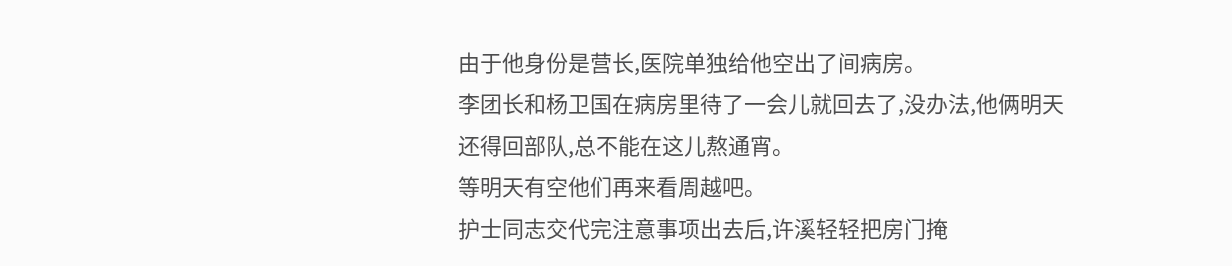由于他身份是营长,医院单独给他空出了间病房。
李团长和杨卫国在病房里待了一会儿就回去了,没办法,他俩明天还得回部队,总不能在这儿熬通宵。
等明天有空他们再来看周越吧。
护士同志交代完注意事项出去后,许溪轻轻把房门掩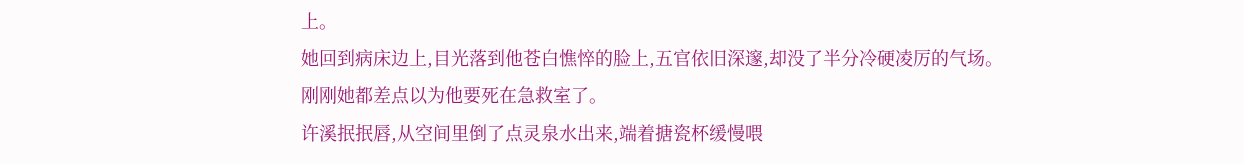上。
她回到病床边上,目光落到他苍白憔悴的脸上,五官依旧深邃,却没了半分冷硬凌厉的气场。
刚刚她都差点以为他要死在急救室了。
许溪抿抿唇,从空间里倒了点灵泉水出来,端着搪瓷杯缓慢喂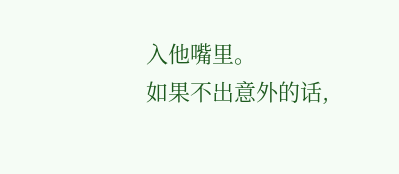入他嘴里。
如果不出意外的话,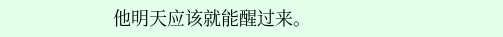他明天应该就能醒过来。